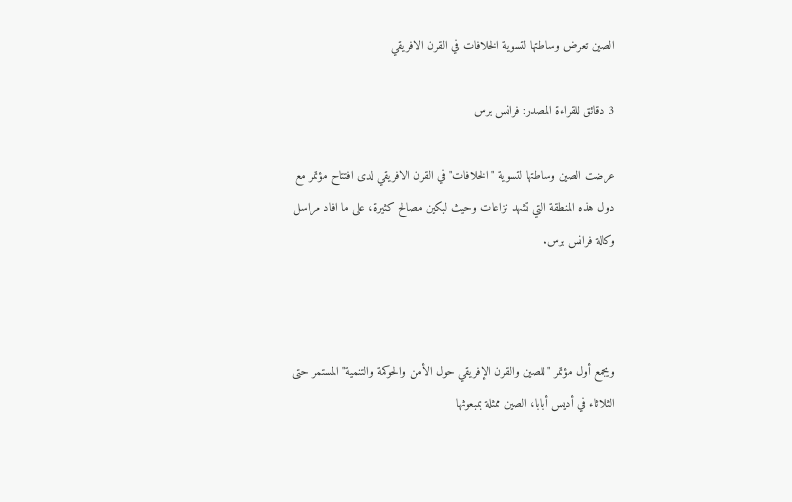الصين تعرض وساطتها لتسوية الخلافات في القرن الافريقي

3 دقائق للقراءة المصدر: فرانس برس

عرضت الصين وساطتها لتسوية "الخلافات" في القرن الافريقي لدى افتتاح مؤتمر مع دول هذه المنطقة التي تشهد نزاعات وحيث لبكين مصالح كثيرة، على ما افاد مراسل وكالة فرانس برس.



ويجمع أول مؤتمر "للصين والقرن الإفريقي حول الأمن والحوكمة والتنمية" المستمر حتى الثلاثاء في أديس أبابا، الصين ممثلة بمبعوثها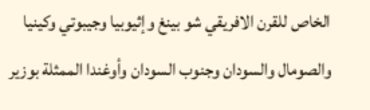الخاص للقرن الافريقي شو بينغ وإثيوبيا وجيبوتي وكينيا والصومال والسودان وجنوب السودان وأوغندا الممثلة بوزير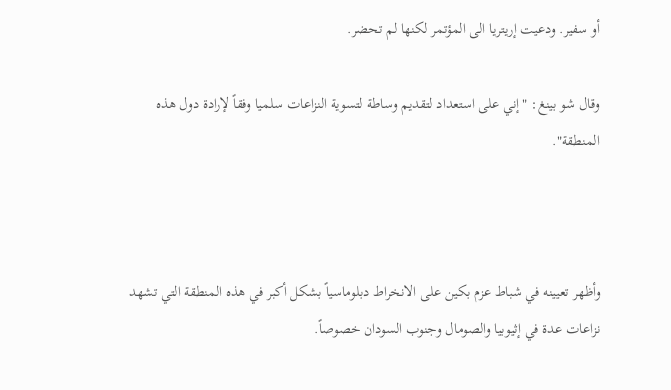أو سفير. ودعيت إريتريا الى المؤتمر لكنها لم تحضر.

وقال شو بينغ: "إني على استعداد لتقديم وساطة لتسوية النزاعات سلميا وفقاً لإرادة دول هذه المنطقة".



وأظهر تعيينه في شباط عزم بكين على الانخراط دبلوماسياً بشكل أكبر في هذه المنطقة التي تشهد نزاعات عدة في إثيوبيا والصومال وجنوب السودان خصوصاً.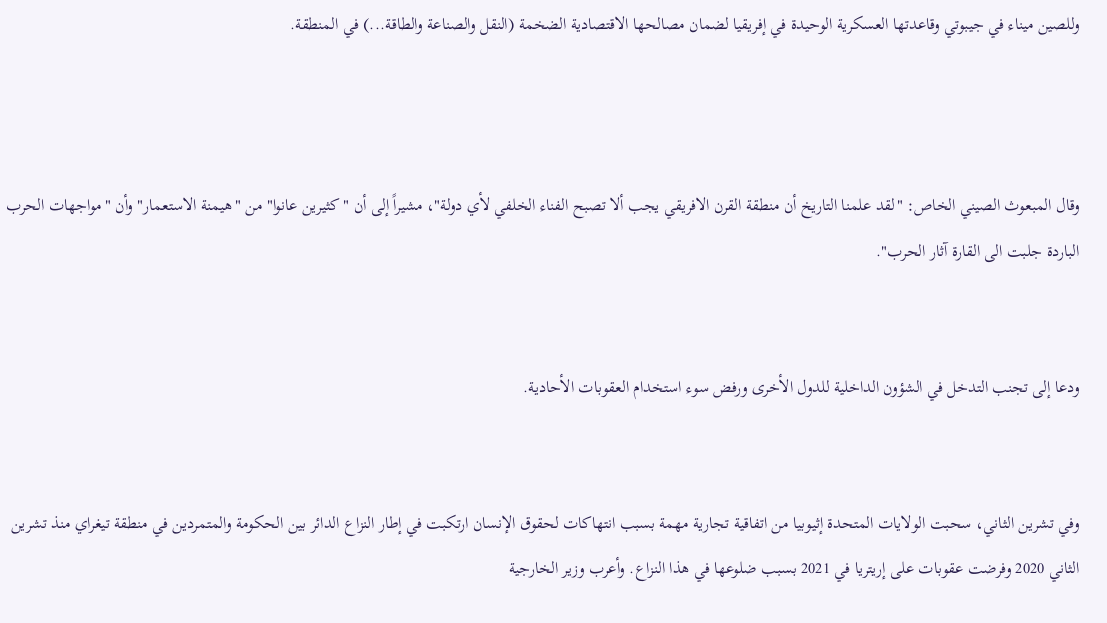وللصين ميناء في جيبوتي وقاعدتها العسكرية الوحيدة في إفريقيا لضمان مصالحها الاقتصادية الضخمة (النقل والصناعة والطاقة...) في المنطقة.



وقال المبعوث الصيني الخاص: "لقد علمنا التاريخ أن منطقة القرن الافريقي يجب ألا تصبح الفناء الخلفي لأي دولة"، مشيراً إلى أن "كثيرين عانوا" من "هيمنة الاستعمار" وأن "مواجهات الحرب الباردة جلبت الى القارة آثار الحرب".


ودعا إلى تجنب التدخل في الشؤون الداخلية للدول الأخرى ورفض سوء استخدام العقوبات الأحادية.


وفي تشرين الثاني، سحبت الولايات المتحدة إثيوبيا من اتفاقية تجارية مهمة بسبب انتهاكات لحقوق الإنسان ارتكبت في إطار النزاع الدائر بين الحكومة والمتمردين في منطقة تيغراي منذ تشرين الثاني 2020 وفرضت عقوبات على إريتريا في 2021 بسبب ضلوعها في هذا النزاع. وأعرب وزير الخارجية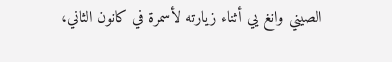الصيني وانغ يي أثناء زيارته لأسمرة في كانون الثاني،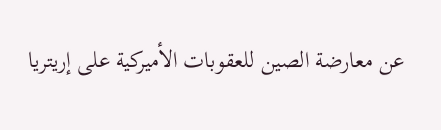عن معارضة الصين للعقوبات الأميركية على إريتريا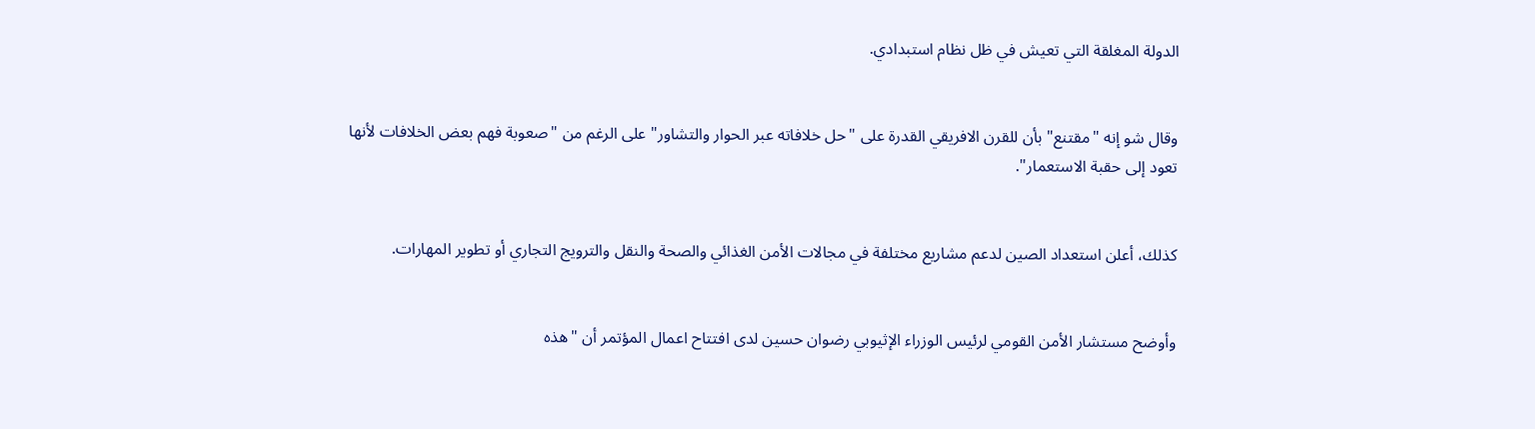الدولة المغلقة التي تعيش في ظل نظام استبدادي.


وقال شو إنه "مقتنع" بأن للقرن الافريقي القدرة على "حل خلافاته عبر الحوار والتشاور" على الرغم من "صعوبة فهم بعض الخلافات لأنها تعود إلى حقبة الاستعمار".


كذلك، أعلن استعداد الصين لدعم مشاريع مختلفة في مجالات الأمن الغذائي والصحة والنقل والترويج التجاري أو تطوير المهارات.


وأوضح مستشار الأمن القومي لرئيس الوزراء الإثيوبي رضوان حسين لدى افتتاح اعمال المؤتمر أن "هذه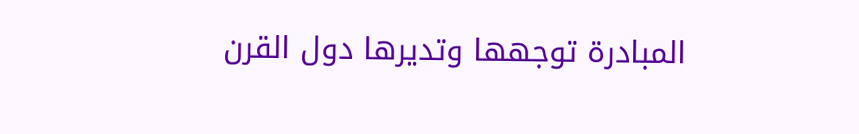المبادرة توجهها وتديرها دول القرن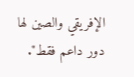الإفريقي والصين لها دور داعم فقط".